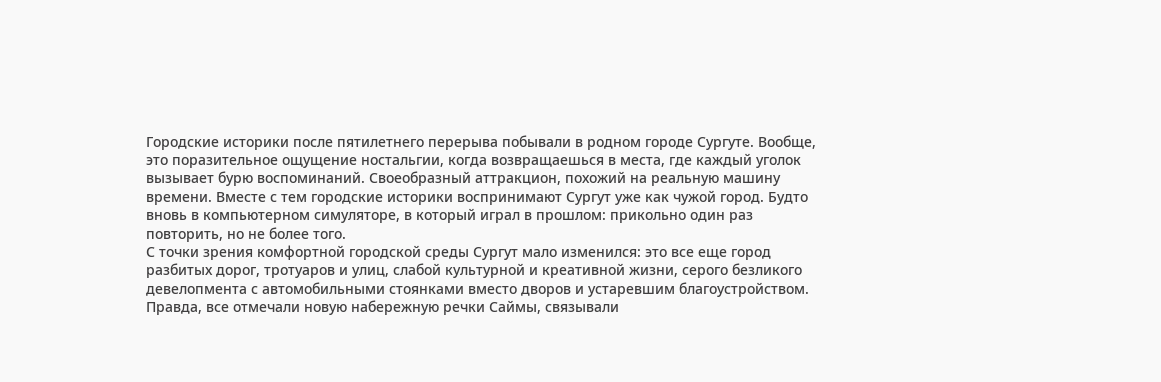Городские историки после пятилетнего перерыва побывали в родном городе Сургуте. Вообще, это поразительное ощущение ностальгии, когда возвращаешься в места, где каждый уголок вызывает бурю воспоминаний. Своеобразный аттракцион, похожий на реальную машину времени. Вместе с тем городские историки воспринимают Сургут уже как чужой город. Будто вновь в компьютерном симуляторе, в который играл в прошлом: прикольно один раз повторить, но не более того.
С точки зрения комфортной городской среды Сургут мало изменился: это все еще город разбитых дорог, тротуаров и улиц, слабой культурной и креативной жизни, серого безликого девелопмента с автомобильными стоянками вместо дворов и устаревшим благоустройством. Правда, все отмечали новую набережную речки Саймы, связывали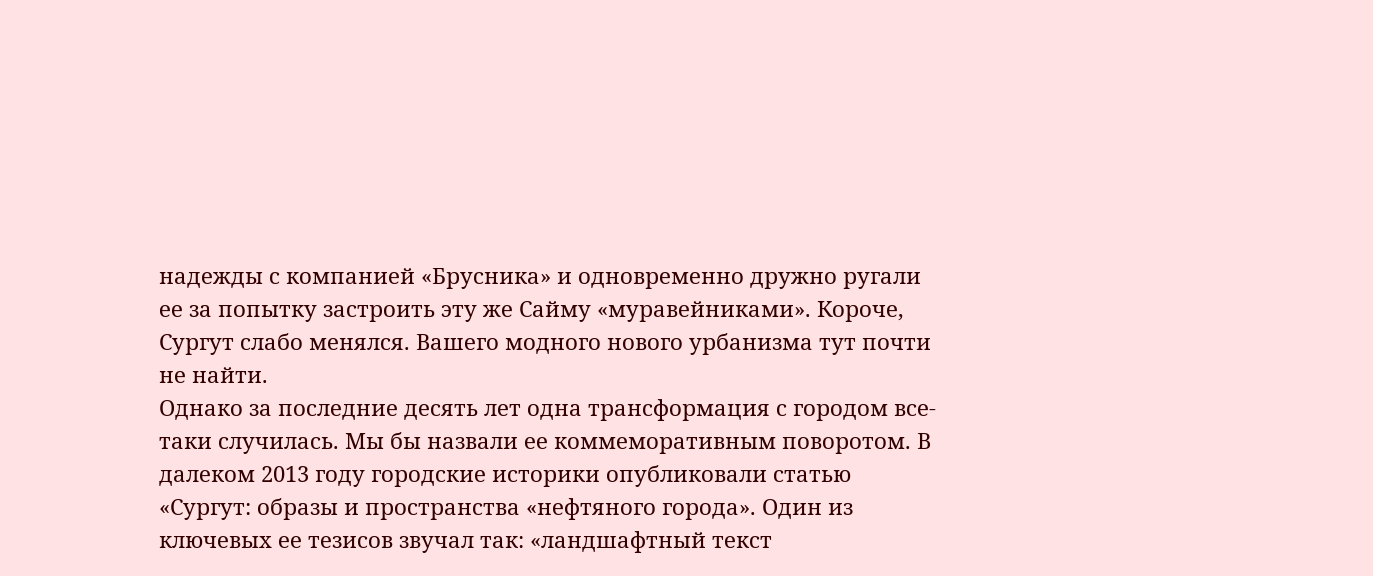надежды с компанией «Брусника» и одновременно дружно ругали ее за попытку застроить эту же Сайму «муравейниками». Короче, Сургут слабо менялся. Вашего модного нового урбанизма тут почти не найти.
Однако за последние десять лет одна трансформация с городом все-таки случилась. Мы бы назвали ее коммеморативным поворотом. В далеком 2013 году городские историки опубликовали статью «Сургут: образы и пространства «нефтяного города». Один из ключевых ее тезисов звучал так: «ландшафтный текст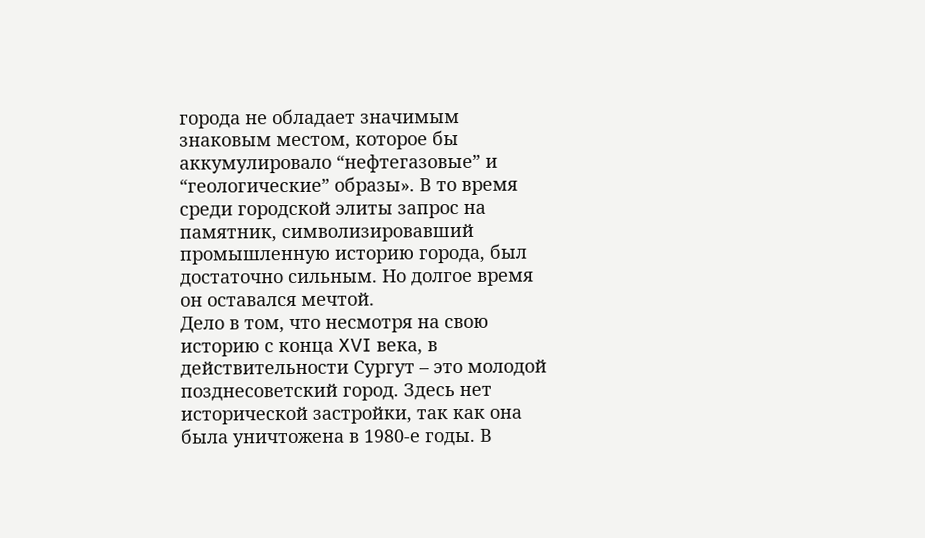города не обладает значимым знаковым местом, которое бы аккумулировало “нефтегазовые” и “геологические” образы». В то время среди городской элиты запрос на памятник, символизировавший промышленную историю города, был достаточно сильным. Но долгое время он оставался мечтой.
Дело в том, что несмотря на свою историю с конца XVI века, в действительности Сургут – это молодой позднесоветский город. Здесь нет исторической застройки, так как она была уничтожена в 1980-е годы. В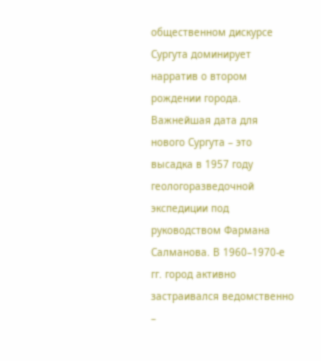общественном дискурсе Сургута доминирует нарратив о втором рождении города. Важнейшая дата для нового Сургута – это высадка в 1957 году геологоразведочной экспедиции под руководством Фармана Салманова. В 1960–1970-е гг. город активно застраивался ведомственно –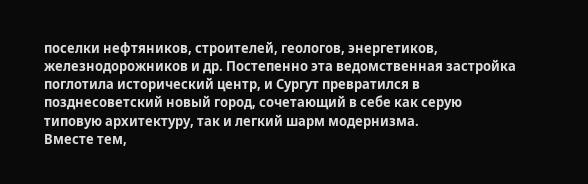поселки нефтяников, строителей, геологов, энергетиков, железнодорожников и др. Постепенно эта ведомственная застройка поглотила исторический центр, и Сургут превратился в позднесоветский новый город, сочетающий в себе как серую типовую архитектуру, так и легкий шарм модернизма.
Вместе тем,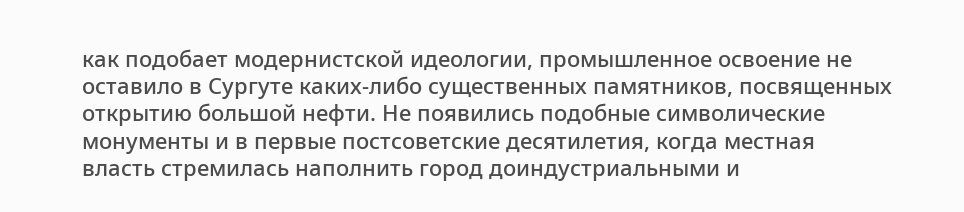как подобает модернистской идеологии, промышленное освоение не оставило в Сургуте каких-либо существенных памятников, посвященных открытию большой нефти. Не появились подобные символические монументы и в первые постсоветские десятилетия, когда местная власть стремилась наполнить город доиндустриальными и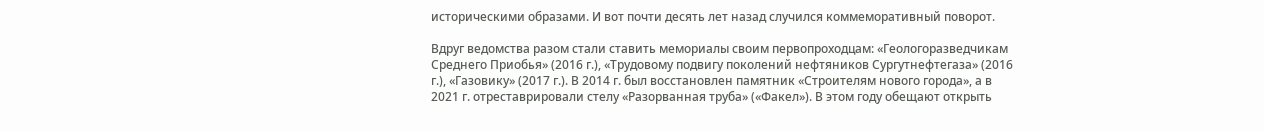историческими образами. И вот почти десять лет назад случился коммеморативный поворот.

Вдруг ведомства разом стали ставить мемориалы своим первопроходцам: «Геологоразведчикам Среднего Приобья» (2016 г.), «Трудовому подвигу поколений нефтяников Сургутнефтегаза» (2016 г.), «Газовику» (2017 г.). В 2014 г. был восстановлен памятник «Строителям нового города», а в 2021 г. отреставрировали стелу «Разорванная труба» («Факел»). В этом году обещают открыть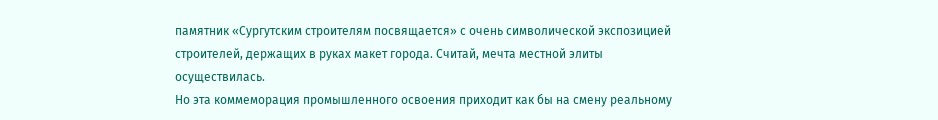памятник «Сургутским строителям посвящается» с очень символической экспозицией строителей, держащих в руках макет города. Считай, мечта местной элиты осуществилась.
Но эта коммеморация промышленного освоения приходит как бы на смену реальному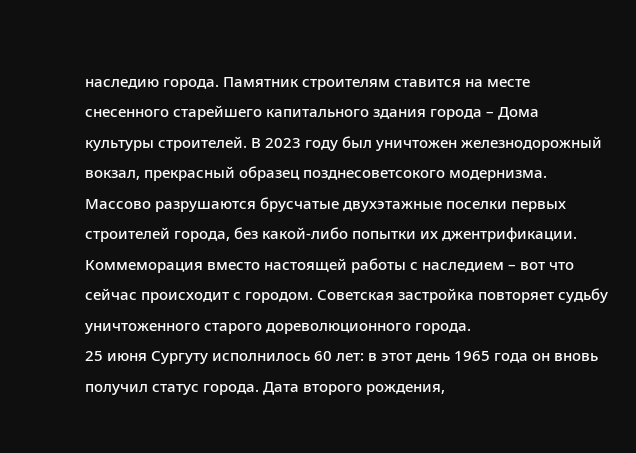наследию города. Памятник строителям ставится на месте снесенного старейшего капитального здания города – Дома культуры строителей. В 2023 году был уничтожен железнодорожный вокзал, прекрасный образец позднесоветсокого модернизма. Массово разрушаются брусчатые двухэтажные поселки первых строителей города, без какой-либо попытки их джентрификации. Коммеморация вместо настоящей работы с наследием – вот что сейчас происходит с городом. Советская застройка повторяет судьбу уничтоженного старого дореволюционного города.
25 июня Сургуту исполнилось 60 лет: в этот день 1965 года он вновь получил статус города. Дата второго рождения,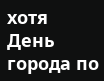хотя День города по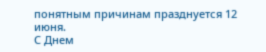понятным причинам празднуется 12 июня.
С Днем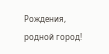Рождения, родной город!